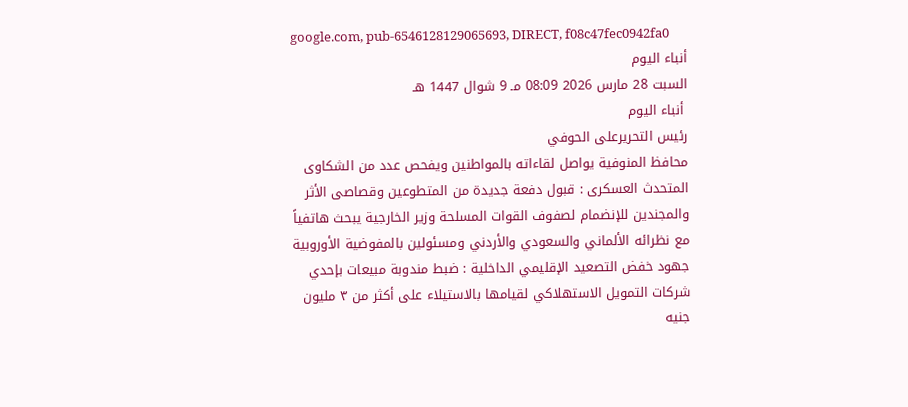google.com, pub-6546128129065693, DIRECT, f08c47fec0942fa0
أنباء اليوم
السبت 28 مارس 2026 08:09 مـ 9 شوال 1447 هـ
 أنباء اليوم
رئيس التحريرعلى الحوفي
محافظ المنوفية يواصل لقاءاته بالمواطنين ويفحص عدد من الشكاوى المتحدث العسكرى : قبول دفعة جديدة من المتطوعين وقصاصى الأثر والمجندين للإنضمام لصفوف القوات المسلحة وزير الخارجية يبحث هاتفياً مع نظرائه الألماني والسعودي والأردني ومسئولين بالمفوضية الأوروبية جهود خفض التصعيد الإقليمي الداخلية : ضبط مندوبة مبيعات بإحدي شركات التمويل الاستهلاكي لقيامها بالاستيلاء على أكثر من ٣ مليون جنيه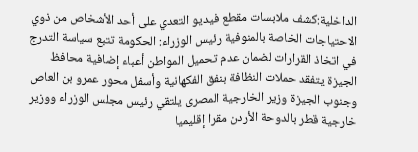الداخلية:كشف ملابسات مقطع فيديو التعدي على أحد الأشخاص من ذوي الاحتياجات الخاصة بالمنوفية رئيس الوزراء: الحكومة تتبع سياسة التدرج في اتخاذ القرارات لضمان عدم تحميل المواطن أعباء إضافية محافظ الجيزة يتفقد حملات النظافة بنفق الفكهانية وأسفل محور عمرو بن العاص وجنوب الجيزة وزير الخارجية المصرى يلتقي رئيس مجلس الوزراء ووزير خارجية قطر بالدوحة الأردن مقرا إقليميا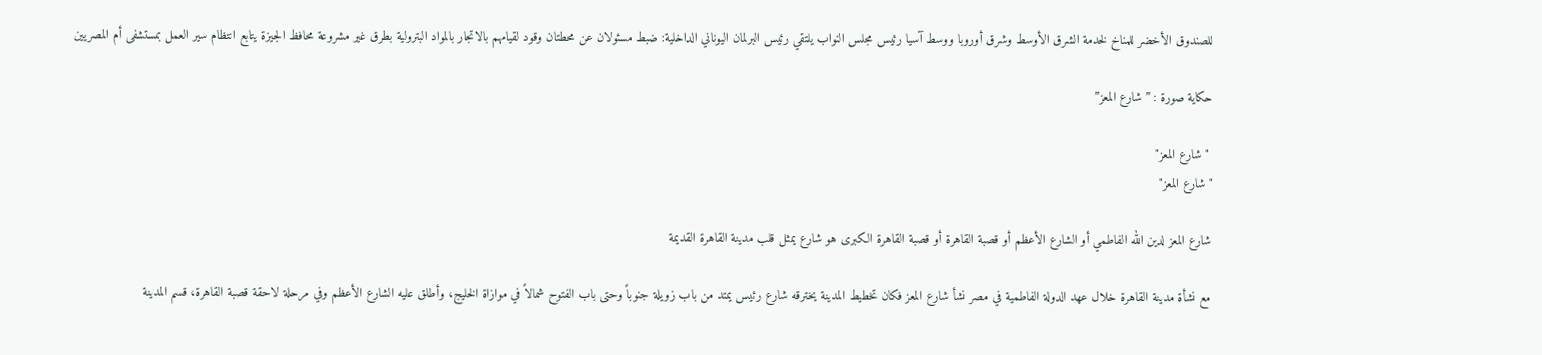للصندوق الأخضر للمناخ لخدمة الشرق الأوسط وشرق أوروبا ووسط آسيا رئيس مجلس النواب يلتقي رئيس البرلمان اليوناني الداخلية: ضبط مسئولان عن محطتان وقود لقيامهم بالاتجار بالمواد البترولية بطرق غير مشروعة محافظ الجيزة يتابع انتظام سير العمل بمستشفى أم المصريين

حكاية صورة : ”شارع المعز”

 "شارع المعز"
"شارع المعز"

شارع المعز لدين الله الفاطمي أو الشارع الأعظم أو قصبة القاهرة أو قصبة القاهرة الكبرى هو شارع يمثل قلب مدينة القاهرة القديمة

مع نشأة مدينة القاهرة خلال عهد الدولة الفاطمية في مصر نشأ شارع المعز فكان تخطيط المدينة يخترقه شارع رئيس يمتد من باب زويلة جنوباً وحتى باب الفتوح شمالاً في موازاة الخليج، وأطلق عليه الشارع الأعظم وفي مرحلة لاحقة قصبة القاهرة، قسم المدينة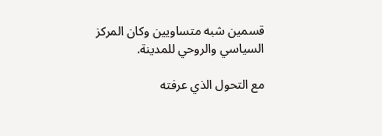قسمين شبه متساويين وكان المركز السياسي والروحي للمدينة.

مع التحول الذي عرفته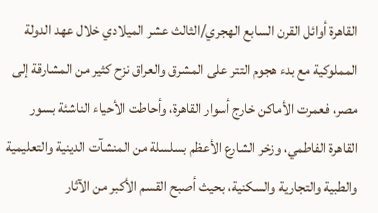القاهرة أوائل القرن السابع الهجري/الثالث عشر الميلادي خلال عهد الدولة المملوكية مع بدء هجوم التتر على المشرق والعراق نزح كثير من المشارقة إلى مصر، فعمرت الأماكن خارج أسوار القاهرة، وأحاطت الأحياء الناشئة بسور القاهرة الفاطمي، وزخر الشارع الأعظم بسلسلة من المنشآت الدينية والتعليمية والطبية والتجارية والسكنية، بحيث أصبح القسم الأكبر من الآثار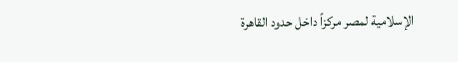الإسلامية لمصر مركزاً داخل حدود القاهرة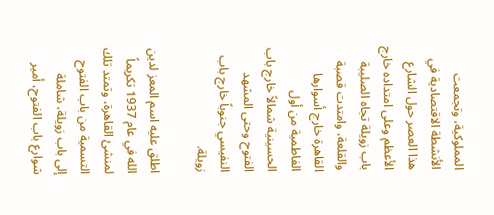المملوكية، وتجمعت الأنشطة الاقتصادية في هذا العصر حول الشارع الأعظم وعلى امتداده خارج باب زويلة تجاه الصليبة والقلعة، وامتدت قصبة القاهرة خارج أسوارها الفاطمية من أول الحسينية شمالاً خارج باب الفتوح وحتى المشهد النفيسي جنوباً خارج باب زويلة.

اطلق عليه اسم المعز لدين الله في عام 1937 تكريماً لمنشئ القاهرة، وتمتد تلك التسمية من باب الفتوح إلى باب زويلة، شاملة شوارع باب الفتوح، أمير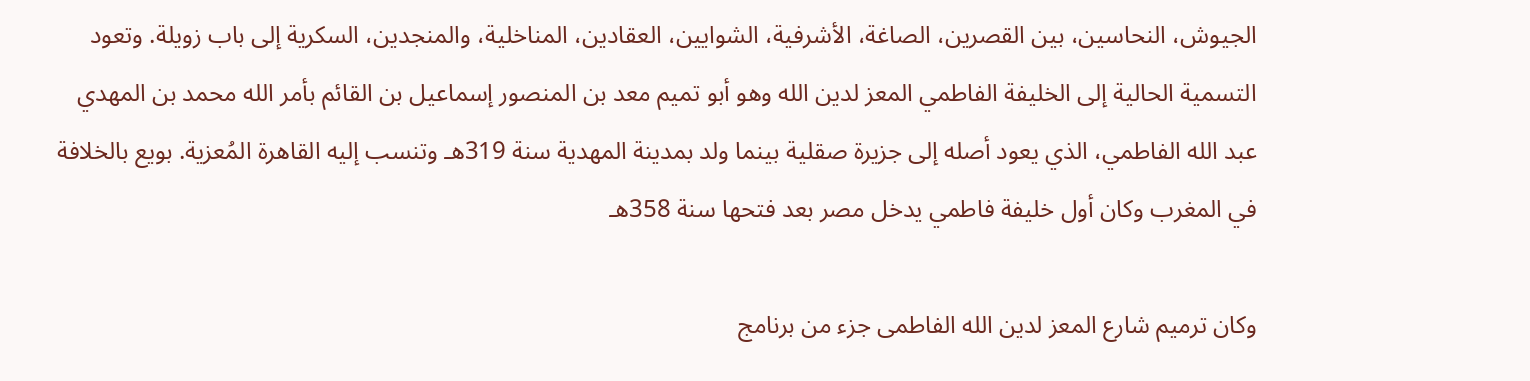الجيوش، النحاسين، بين القصرين، الصاغة، الأشرفية، الشوايين، العقادين، المناخلية، والمنجدين، السكرية إلى باب زويلة. وتعود التسمية الحالية إلى الخليفة الفاطمي المعز لدين الله وهو أبو تميم معد بن المنصور إسماعيل بن القائم بأمر الله محمد بن المهدي عبد الله الفاطمي، الذي يعود أصله إلى جزيرة صقلية بينما ولد بمدينة المهدية سنة 319هـ وتنسب إليه القاهرة المُعزية. بويع بالخلافة في المغرب وكان أول خليفة فاطمي يدخل مصر بعد فتحها سنة 358هـ

وكان ترميم شارع المعز لدين الله الفاطمى جزء من برنامج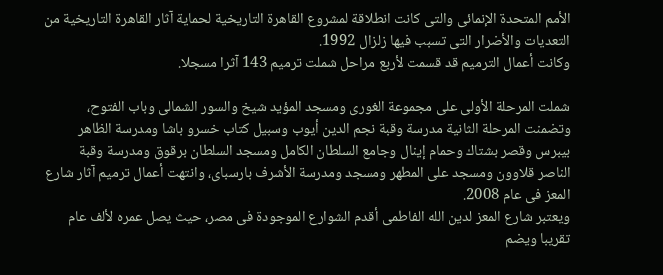الأمم المتحدة الإنمائى والتى كانت انطلاقة لمشروع القاهرة التاريخية لحماية آثار القاهرة التاريخية من التعديات والأضرار التى تسبب فيها زلزال 1992.
وكانت أعمال الترميم قد قسمت لأربع مراحل شملت ترميم 143 آثرا مسجلا.

شملت المرحلة الأولى على مجموعة الغورى ومسجد المؤيد شيخ والسور الشمالى وباب الفتوح، وتضمنت المرحلة الثانية مدرسة وقبة نجم الدين أيوب وسبيل كتاب خسرو باشا ومدرسة الظاهر بيبرس وقصر بشتاك وحمام إينال وجامع السلطان الكامل ومسجد السلطان برقوق ومدرسة وقبة الناصر قلاوون ومسجد على المطهر ومسجد ومدرسة الأشرف بارسباى، وانتهت أعمال ترميم آثار شارع المعز فى عام 2008.
ويعتبر شارع المعز لدين الله الفاطمى أقدم الشوارع الموجودة فى مصر، حيث يصل عمره لألف عام تقريبا ويضم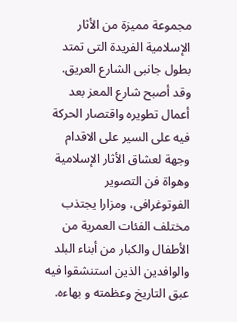مجموعة مميزة من الأثار الإسلامية الفريدة التى تمتد بطول جانبى الشارع العريق.
وقد أصبح شارع المعز بعد أعمال تطويره واقتصار الحركة فيه على السير على الاقدام وجهة لعشاق الأثار الإسلامية وهواة فن التصوير الفوتوغرافى، ومزارا يجتذب مختلف الفئات العمرية من الأطفال والكبار من أبناء البلد والوافدين الذين استنشقوا فيه عبق التاريخ وعظمته و بهاءه.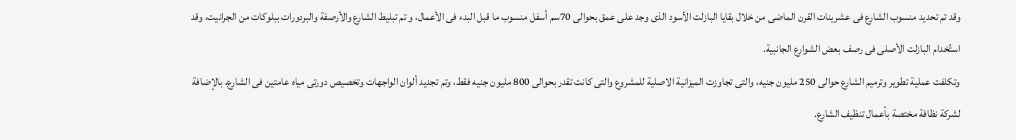وقد تم تحديد منسوب الشارع فى عشرينات القرن الماضى من خلال بقايا البازلت الأسود الذى وجد على عمق بحوالى 70سم أسفل منسوب ما قبل البدء فى الأعمال، و تم تبليط الشارع والأرصفة والبردورات ببلوكات من الجرانيت، وقد استُخدام البازلت الأصلى فى رصف بعض الشوارع الجانبية.
وتكلفت عملية تطوير وترميم الشارع حوالى 250 مليون جنيه، والتى تجاوزت الميزانية الاصلية للمشروع والتى كانت تقدر بحوالى 800 مليون جنيه فقط، وتم تجديد ألوان الواجهات وتخصيص دورتى مياه عامتين فى الشارع، بالإضافة لشركة نظافة مختصة بأعمال تنظيف الشارع.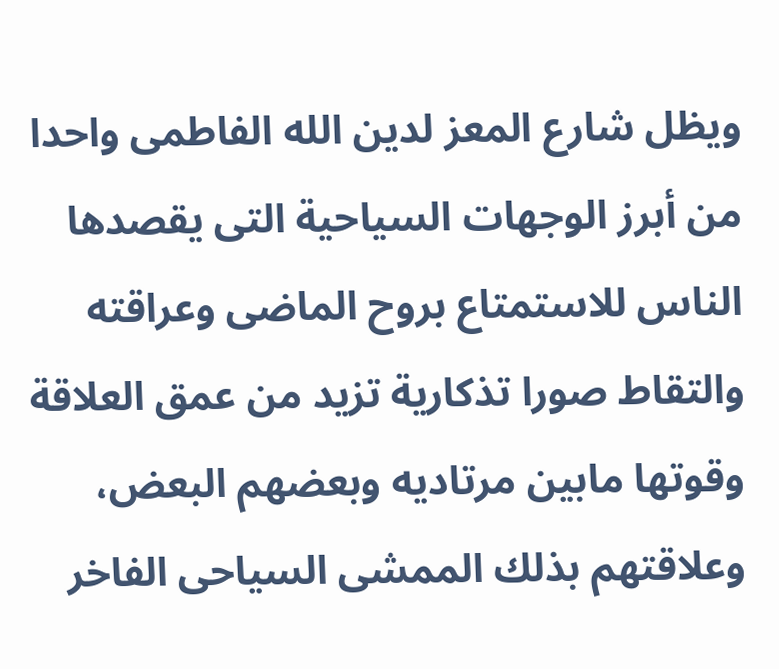ويظل شارع المعز لدين الله الفاطمى واحدا من أبرز الوجهات السياحية التى يقصدها الناس للاستمتاع بروح الماضى وعراقته والتقاط صورا تذكارية تزيد من عمق العلاقة وقوتها مابين مرتاديه وبعضهم البعض، وعلاقتهم بذلك الممشى السياحى الفاخر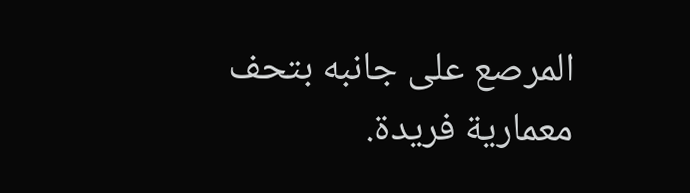المرصع على جانبه بتحف معمارية فريدة.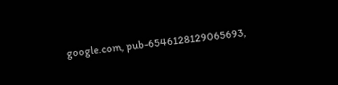google.com, pub-6546128129065693,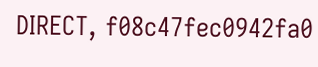DIRECT, f08c47fec0942fa0